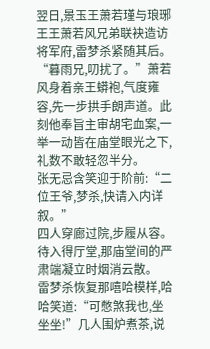翌日,景玉王萧若瑾与琅琊王王萧若风兄弟联袂造访将军府,雷梦杀紧随其后。
“暮雨兄,叨扰了。”萧若风身着亲王蟒袍,气度雍容,先一步拱手朗声道。此刻他奉旨主审胡宅血案,一举一动皆在庙堂眼光之下,礼数不敢轻忽半分。
张无忌含笑迎于阶前:“二位王爷,梦杀,快请入内详叙。”
四人穿廊过院,步履从容。
待入得厅堂,那庙堂间的严肃端凝立时烟消云散。
雷梦杀恢复那嘻哈模样,哈哈笑道:“可憋煞我也,坐坐坐!”几人围炉煮茶,说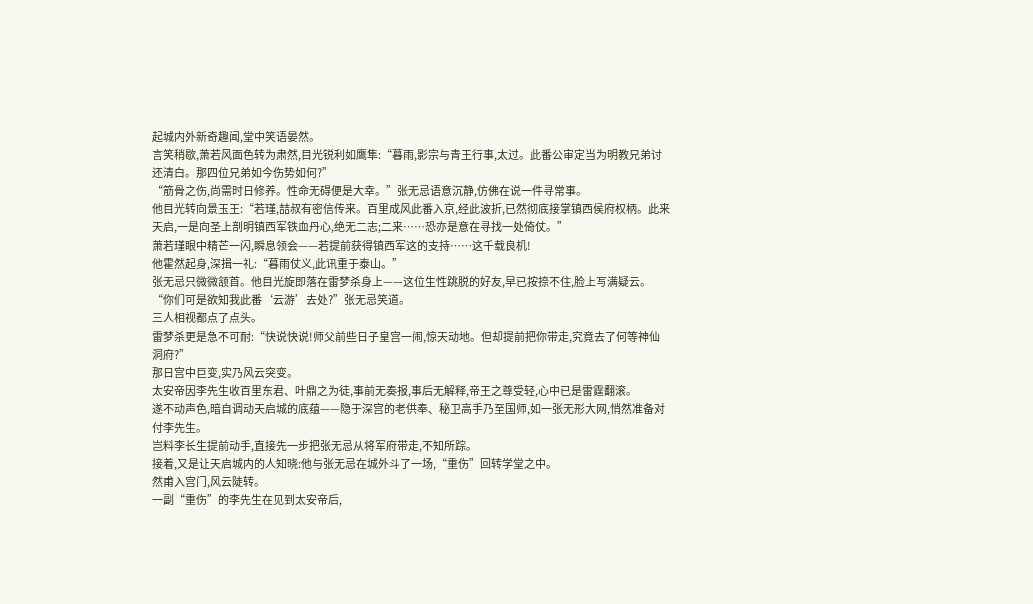起城内外新奇趣闻,堂中笑语晏然。
言笑稍歇,萧若风面色转为肃然,目光锐利如鹰隼:“暮雨,影宗与青王行事,太过。此番公审定当为明教兄弟讨还清白。那四位兄弟如今伤势如何?”
“筋骨之伤,尚需时日修养。性命无碍便是大幸。”张无忌语意沉静,仿佛在说一件寻常事。
他目光转向景玉王:“若瑾,喆叔有密信传来。百里成风此番入京,经此波折,已然彻底接掌镇西侯府权柄。此来天启,一是向圣上剖明镇西军铁血丹心,绝无二志;二来……恐亦是意在寻找一处倚仗。”
萧若瑾眼中精芒一闪,瞬息领会——若提前获得镇西军这的支持……这千载良机!
他霍然起身,深揖一礼:“暮雨仗义,此讯重于泰山。”
张无忌只微微颔首。他目光旋即落在雷梦杀身上——这位生性跳脱的好友,早已按捺不住,脸上写满疑云。
“你们可是欲知我此番‘云游’去处?”张无忌笑道。
三人相视都点了点头。
雷梦杀更是急不可耐:“快说快说!师父前些日子皇宫一闹,惊天动地。但却提前把你带走,究竟去了何等神仙洞府?”
那日宫中巨变,实乃风云突变。
太安帝因李先生收百里东君、叶鼎之为徒,事前无奏报,事后无解释,帝王之尊受轻,心中已是雷霆翻滚。
遂不动声色,暗自调动天启城的底蕴——隐于深宫的老供奉、秘卫高手乃至国师,如一张无形大网,悄然准备对付李先生。
岂料李长生提前动手,直接先一步把张无忌从将军府带走,不知所踪。
接着,又是让天启城内的人知晓:他与张无忌在城外斗了一场,“重伤”回转学堂之中。
然甫入宫门,风云陡转。
一副“重伤”的李先生在见到太安帝后,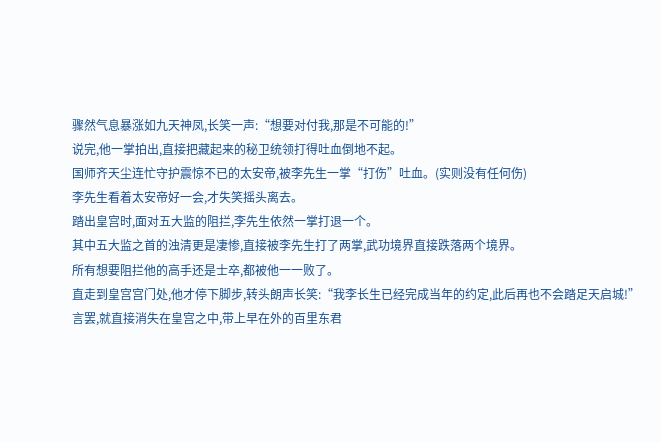骤然气息暴涨如九天神凤,长笑一声:“想要对付我,那是不可能的!”
说完,他一掌拍出,直接把藏起来的秘卫统领打得吐血倒地不起。
国师齐天尘连忙守护震惊不已的太安帝,被李先生一掌“打伤”吐血。(实则没有任何伤)
李先生看着太安帝好一会,才失笑摇头离去。
踏出皇宫时,面对五大监的阻拦,李先生依然一掌打退一个。
其中五大监之首的浊清更是凄惨,直接被李先生打了两掌,武功境界直接跌落两个境界。
所有想要阻拦他的高手还是士卒,都被他一一败了。
直走到皇宫宫门处,他才停下脚步,转头朗声长笑:“我李长生已经完成当年的约定,此后再也不会踏足天启城!”
言罢,就直接消失在皇宫之中,带上早在外的百里东君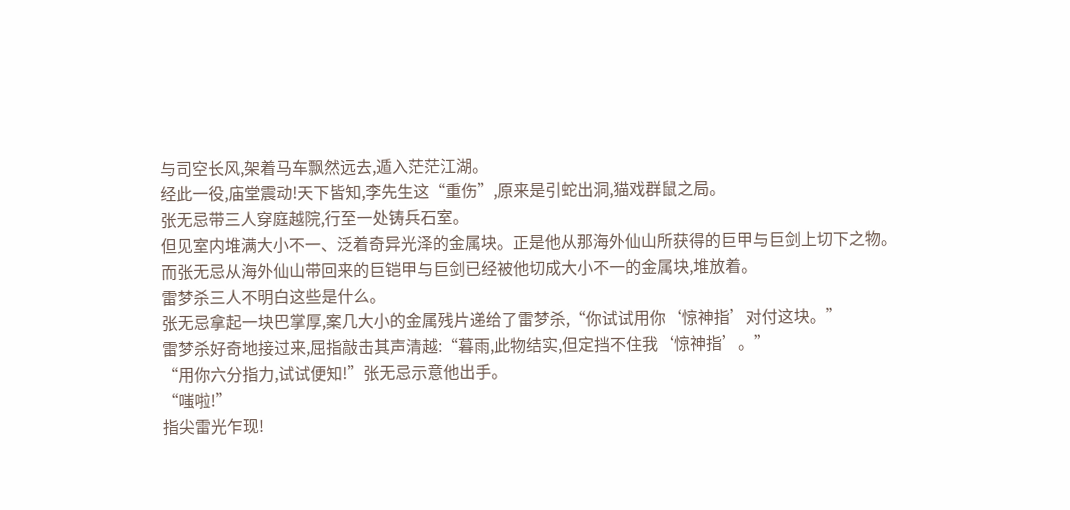与司空长风,架着马车飘然远去,遁入茫茫江湖。
经此一役,庙堂震动!天下皆知,李先生这“重伤”,原来是引蛇出洞,猫戏群鼠之局。
张无忌带三人穿庭越院,行至一处铸兵石室。
但见室内堆满大小不一、泛着奇异光泽的金属块。正是他从那海外仙山所获得的巨甲与巨剑上切下之物。
而张无忌从海外仙山带回来的巨铠甲与巨剑已经被他切成大小不一的金属块,堆放着。
雷梦杀三人不明白这些是什么。
张无忌拿起一块巴掌厚,案几大小的金属残片递给了雷梦杀,“你试试用你‘惊神指’对付这块。”
雷梦杀好奇地接过来,屈指敲击其声清越:“暮雨,此物结实,但定挡不住我‘惊神指’。”
“用你六分指力,试试便知!”张无忌示意他出手。
“嗤啦!”
指尖雷光乍现!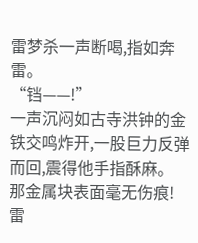雷梦杀一声断喝,指如奔雷。
“铛——!”
一声沉闷如古寺洪钟的金铁交鸣炸开,一股巨力反弹而回,震得他手指酥麻。
那金属块表面毫无伤痕!
雷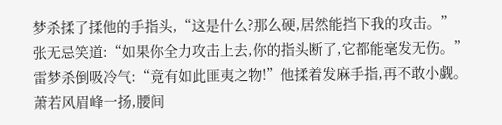梦杀揉了揉他的手指头,“这是什么?那么硬,居然能挡下我的攻击。”
张无忌笑道:“如果你全力攻击上去,你的指头断了,它都能毫发无伤。”
雷梦杀倒吸冷气:“竟有如此匪夷之物!”他揉着发麻手指,再不敢小觑。
萧若风眉峰一扬,腰间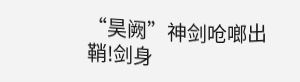“昊阙”神剑呛啷出鞘!剑身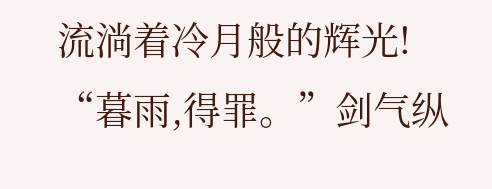流淌着冷月般的辉光!
“暮雨,得罪。”剑气纵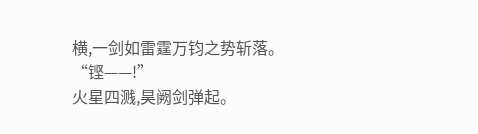横,一剑如雷霆万钧之势斩落。
“铿——!”
火星四溅,昊阙剑弹起。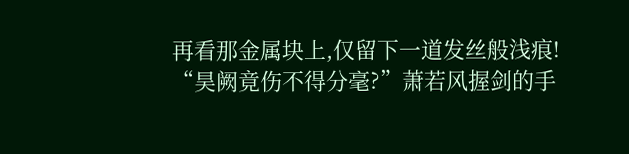再看那金属块上,仅留下一道发丝般浅痕!
“昊阙竟伤不得分毫?”萧若风握剑的手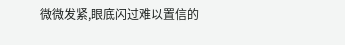微微发紧,眼底闪过难以置信的